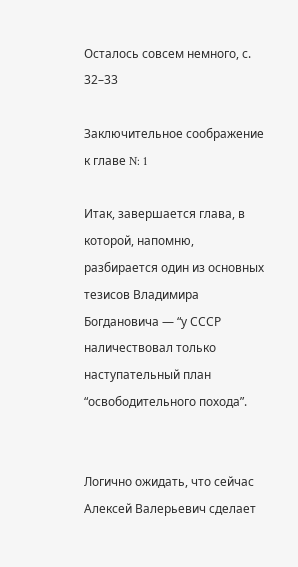Осталось совсем немного, с. 32–33

Заключительное соображение к главе N: 1

Итак, завершается глава, в которой, напомню, разбирается один из основных тезисов Владимира Богдановича — “у СССР наличествовал только наступательный план “освободительного похода”.


Логично ожидать, что сейчас Алексей Валерьевич сделает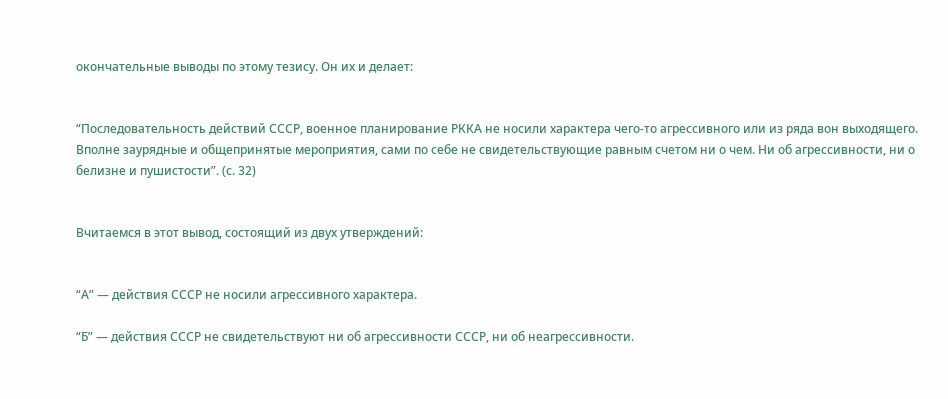окончательные выводы по этому тезису. Он их и делает:


“Последовательность действий СССР, военное планирование РККА не носили характера чего-то агрессивного или из ряда вон выходящего. Вполне заурядные и общепринятые мероприятия, сами по себе не свидетельствующие равным счетом ни о чем. Ни об агрессивности, ни о белизне и пушистости”. (с. 32)


Вчитаемся в этот вывод, состоящий из двух утверждений:


“А” — действия СССР не носили агрессивного характера.

“Б” — действия СССР не свидетельствуют ни об агрессивности СССР, ни об неагрессивности.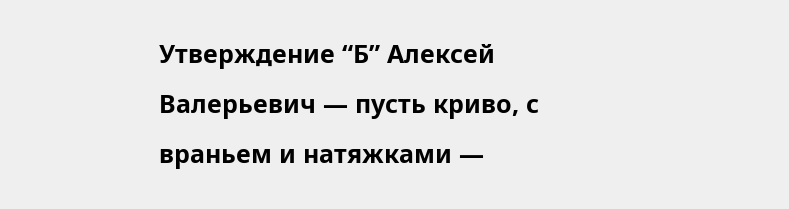Утверждение “Б” Алексей Валерьевич — пусть криво, с враньем и натяжками —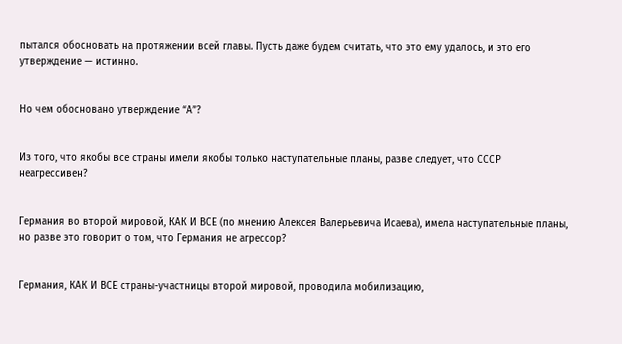пытался обосновать на протяжении всей главы. Пусть даже будем считать, что это ему удалось, и это его утверждение — истинно.


Но чем обосновано утверждение “А”?


Из того, что якобы все страны имели якобы только наступательные планы, разве следует, что СССР неагрессивен?


Германия во второй мировой, КАК И ВСЕ (по мнению Алексея Валерьевича Исаева), имела наступательные планы, но разве это говорит о том, что Германия не агрессор?


Германия, КАК И ВСЕ страны-участницы второй мировой, проводила мобилизацию,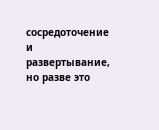сосредоточение и развертывание, но разве это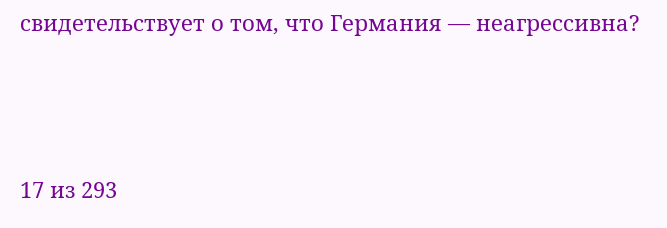свидетельствует о том, что Германия — неагрессивна?



17 из 293